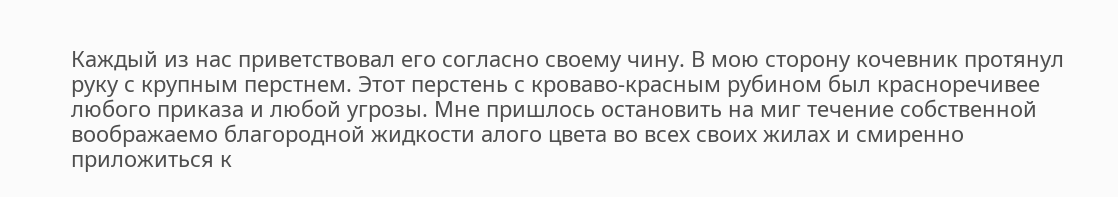Каждый из нас приветствовал его согласно своему чину. В мою сторону кочевник протянул руку с крупным перстнем. Этот перстень с кроваво-красным рубином был красноречивее любого приказа и любой угрозы. Мне пришлось остановить на миг течение собственной воображаемо благородной жидкости алого цвета во всех своих жилах и смиренно приложиться к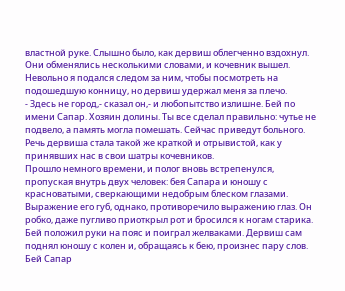властной руке. Слышно было, как дервиш облегченно вздохнул.
Они обменялись несколькими словами, и кочевник вышел. Невольно я подался следом за ним, чтобы посмотреть на подошедшую конницу, но дервиш удержал меня за плечо.
- Здесь не город,- сказал он,- и любопытство излишне. Бей по имени Сапар. Хозяин долины. Ты все сделал правильно: чутье не подвело, а память могла помешать. Сейчас приведут больного.
Речь дервиша стала такой же краткой и отрывистой, как у принявших нас в свои шатры кочевников.
Прошло немного времени, и полог вновь встрепенулся, пропуская внутрь двух человек: бея Сапара и юношу с красноватыми, сверкающими недобрым блеском глазами. Выражение его губ, однако, противоречило выражению глаз. Он робко, даже пугливо приоткрыл рот и бросился к ногам старика. Бей положил руки на пояс и поиграл желваками. Дервиш сам поднял юношу с колен и, обращаясь к бею, произнес пару слов. Бей Сапар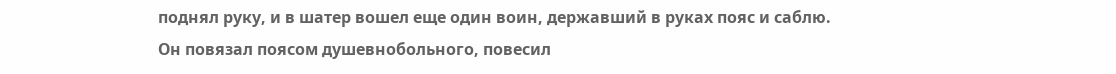поднял руку, и в шатер вошел еще один воин, державший в руках пояс и саблю. Он повязал поясом душевнобольного, повесил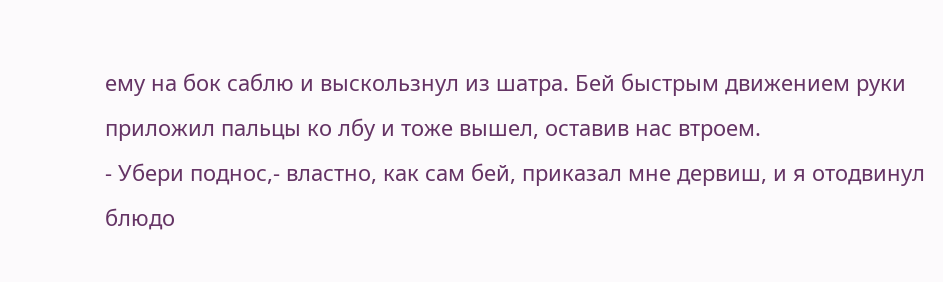ему на бок саблю и выскользнул из шатра. Бей быстрым движением руки приложил пальцы ко лбу и тоже вышел, оставив нас втроем.
- Убери поднос,- властно, как сам бей, приказал мне дервиш, и я отодвинул блюдо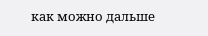как можно дальше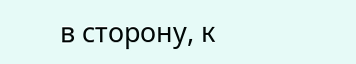в сторону, к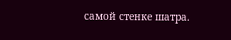самой стенке шатра.